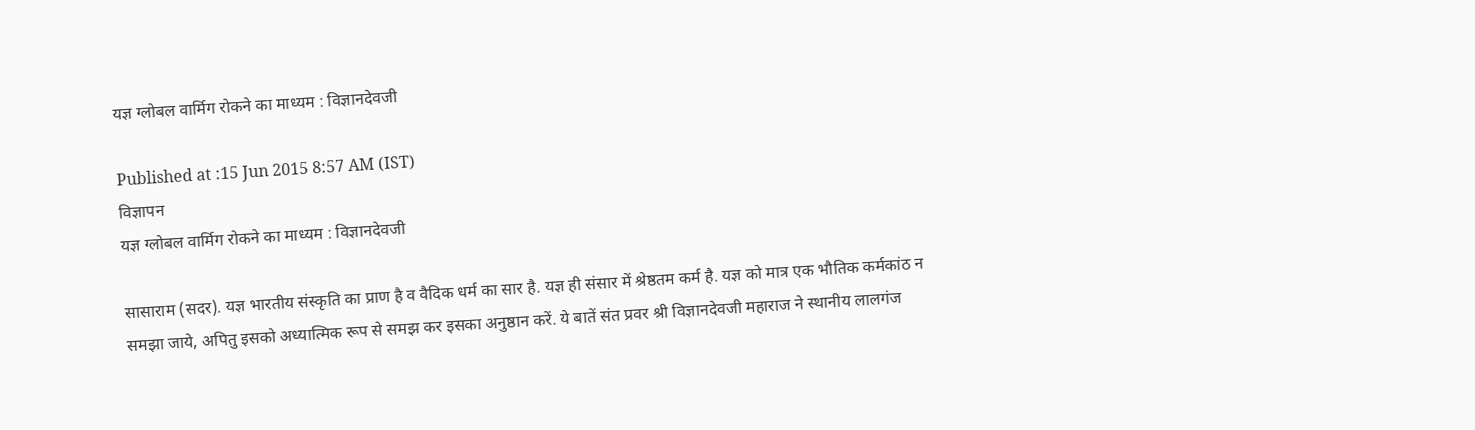यज्ञ ग्लोबल वार्मिग रोकने का माध्यम : विज्ञानदेवजी

Published at :15 Jun 2015 8:57 AM (IST)
विज्ञापन
यज्ञ ग्लोबल वार्मिग रोकने का माध्यम : विज्ञानदेवजी

सासाराम (सदर). यज्ञ भारतीय संस्कृति का प्राण है व वैदिक धर्म का सार है. यज्ञ ही संसार में श्रेष्ठतम कर्म है. यज्ञ को मात्र एक भौतिक कर्मकांठ न समझा जाये, अपितु इसको अध्यात्मिक रूप से समझ कर इसका अनुष्ठान करें. ये बातें संत प्रवर श्री विज्ञानदेवजी महाराज ने स्थानीय लालगंज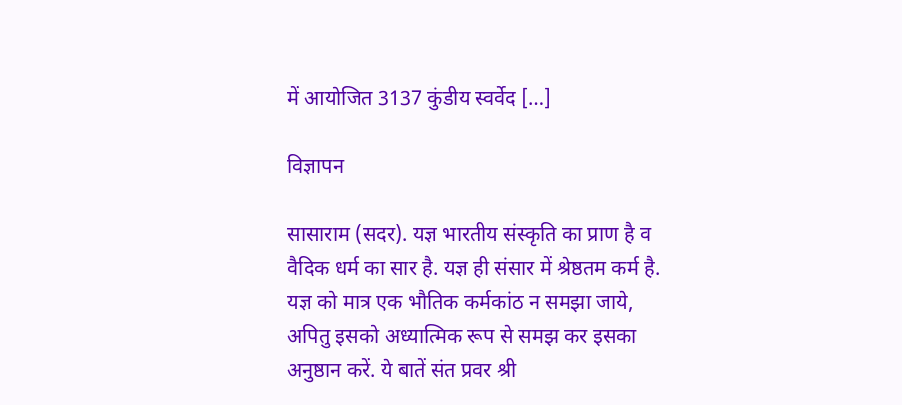में आयोजित 3137 कुंडीय स्वर्वेद […]

विज्ञापन

सासाराम (सदर). यज्ञ भारतीय संस्कृति का प्राण है व वैदिक धर्म का सार है. यज्ञ ही संसार में श्रेष्ठतम कर्म है. यज्ञ को मात्र एक भौतिक कर्मकांठ न समझा जाये, अपितु इसको अध्यात्मिक रूप से समझ कर इसका अनुष्ठान करें. ये बातें संत प्रवर श्री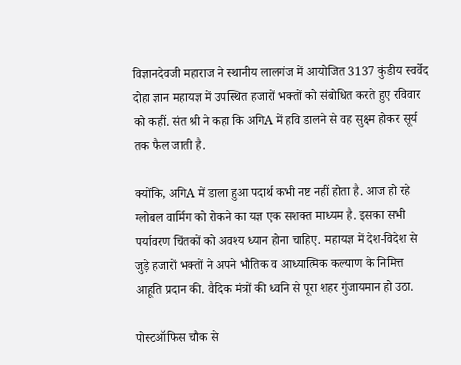विज्ञानदेवजी महाराज ने स्थानीय लालगंज में आयोजित 3137 कुंडीय स्वर्वेद दोहा ज्ञान महायज्ञ में उपस्थित हजारों भक्तों को संबोधित करते हुए रविवार को कहीं. संत श्री ने कहा कि अगिA में हवि डालने से वह सुक्ष्म होकर सूर्य तक फैल जाती है.

क्योंकि, अगिA में डाला हुआ पदार्थ कभी नष्ट नहीं होता है. आज हो रहे ग्लोबल वार्मिग को रोकने का यज्ञ एक सशक्त माध्यम है. इसका सभी पर्यावरण चिंतकों को अवश्य ध्यान होना चाहिए. महायज्ञ में देश-विदेश से जुड़े हजारों भक्तों ने अपने भौतिक व आध्यात्मिक कल्याण के निमित्त आहूति प्रदान की. वैदिक मंत्रों की ध्वनि से पूरा शहर गुंजायमान हो उठा.

पोस्टऑफिस चौक से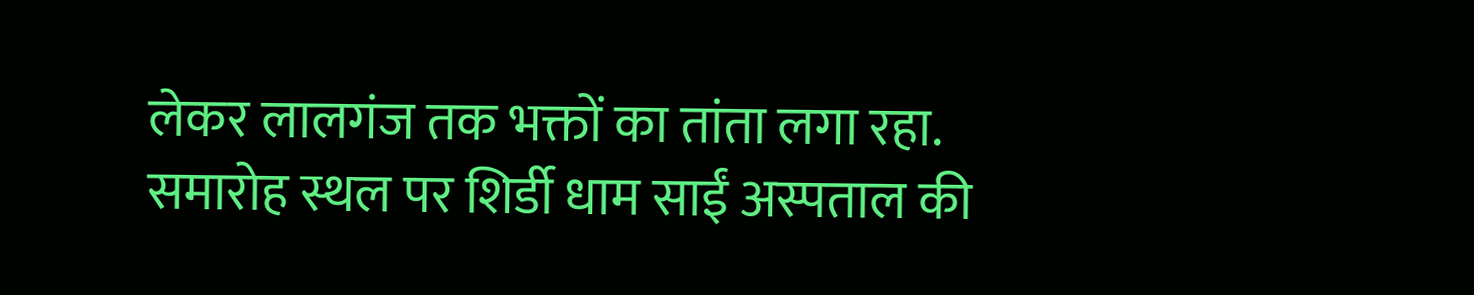लेकर लालगंज तक भक्तों का तांता लगा रहा. समारोह स्थल पर शिर्डी धाम साईं अस्पताल की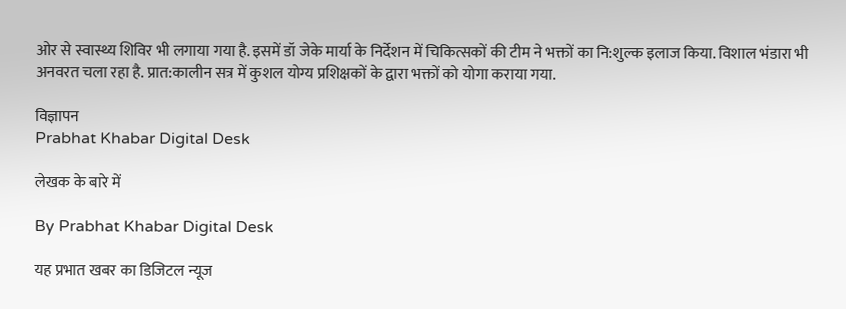ओर से स्वास्थ्य शिविर भी लगाया गया है. इसमें डॉ जेके मार्या के निर्देशन में चिकित्सकों की टीम ने भक्तों का नि:शुल्क इलाज किया. विशाल भंडारा भी अनवरत चला रहा है. प्रात:कालीन सत्र में कुशल योग्य प्रशिक्षकों के द्वारा भक्तों को योगा कराया गया.

विज्ञापन
Prabhat Khabar Digital Desk

लेखक के बारे में

By Prabhat Khabar Digital Desk

यह प्रभात खबर का डिजिटल न्यूज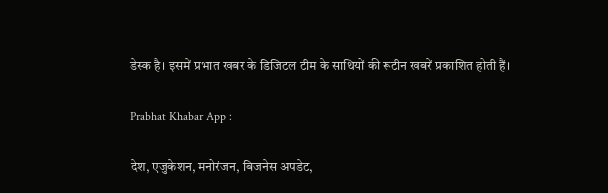डेस्क है। इसमें प्रभात खबर के डिजिटल टीम के साथियों की रूटीन खबरें प्रकाशित होती हैं।

Prabhat Khabar App :

देश, एजुकेशन, मनोरंजन, बिजनेस अपडेट,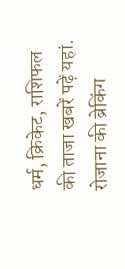धर्म, क्रिकेट, राशिफल की ताजा खबरें पढ़ें यहां. रोजाना की ब्रेकिंग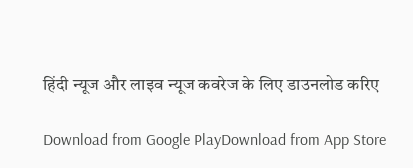हिंदी न्यूज और लाइव न्यूज कवरेज के लिए डाउनलोड करिए

Download from Google PlayDownload from App Store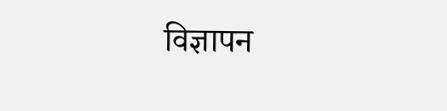विज्ञापन